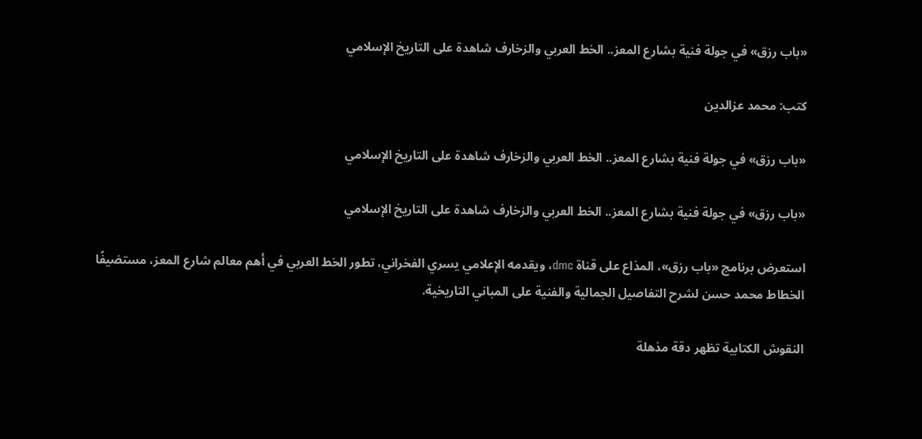«باب رزق» في جولة فنية بشارع المعز.. الخط العربي والزخارف شاهدة على التاريخ الإسلامي

كتب: محمد عزالدين

«باب رزق» في جولة فنية بشارع المعز.. الخط العربي والزخارف شاهدة على التاريخ الإسلامي

«باب رزق» في جولة فنية بشارع المعز.. الخط العربي والزخارف شاهدة على التاريخ الإسلامي

استعرض برنامج «باب رزق»، المذاع على قناة dmc، ويقدمه الإعلامي يسري الفخراني، تطور الخط العربي في أهم معالم شارع المعز، مستضيفًا الخطاط محمد حسن لشرح التفاصيل الجمالية والفنية على المباني التاريخية.

النقوش الكتابية تظهر دقة مذهلة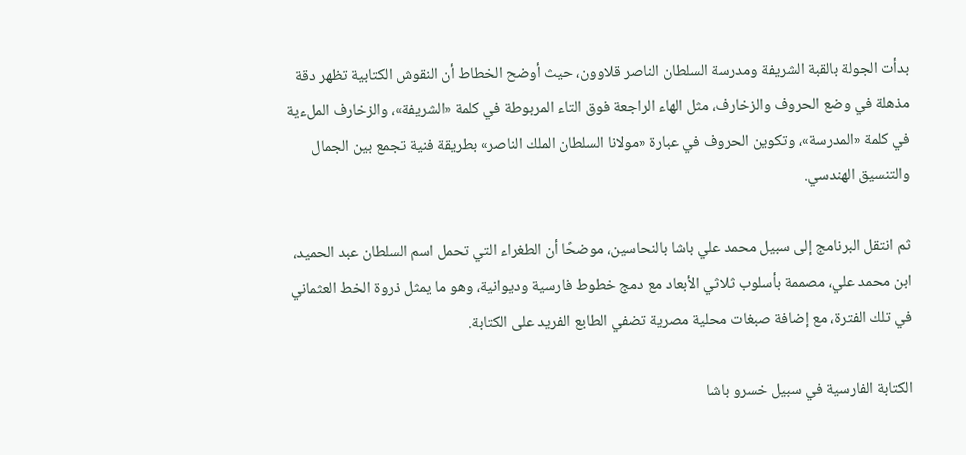بدأت الجولة بالقبة الشريفة ومدرسة السلطان الناصر قلاوون، حيث أوضح الخطاط أن النقوش الكتابية تظهر دقة مذهلة في وضع الحروف والزخارف، مثل الهاء الراجعة فوق التاء المربوطة في كلمة «الشريفة»، والزخارف الملءية في كلمة «المدرسة»، وتكوين الحروف في عبارة «مولانا السلطان الملك الناصر» بطريقة فنية تجمع بين الجمال والتنسيق الهندسي.

ثم انتقل البرنامج إلى سبيل محمد علي باشا بالنحاسين، موضحًا أن الطغراء التي تحمل اسم السلطان عبد الحميد، ابن محمد علي، مصممة بأسلوب ثلاثي الأبعاد مع دمج خطوط فارسية وديوانية، وهو ما يمثل ذروة الخط العثماني في تلك الفترة، مع إضافة صبغات محلية مصرية تضفي الطابع الفريد على الكتابة.

الكتابة الفارسية في سبيل خسرو باشا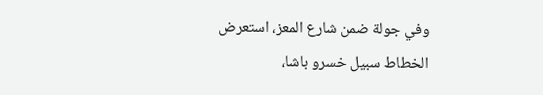وفي جولة ضمن شارع المعز، استعرض الخطاط سبيل خسرو باشا،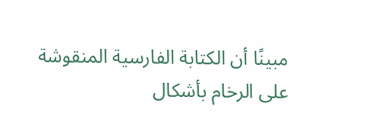مبينًا أن الكتابة الفارسية المنقوشة على الرخام بأشكال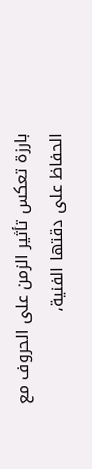بارزة تعكس تأثير الزمن على الحروف مع الحفاظ على دقتها الفنية،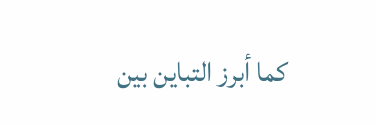كما أبرز التباين بين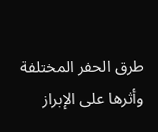طرق الحفر المختلفة وأثرها على الإبراز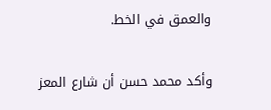والعمق في الخط.

وأكد محمد حسن أن شارع المعز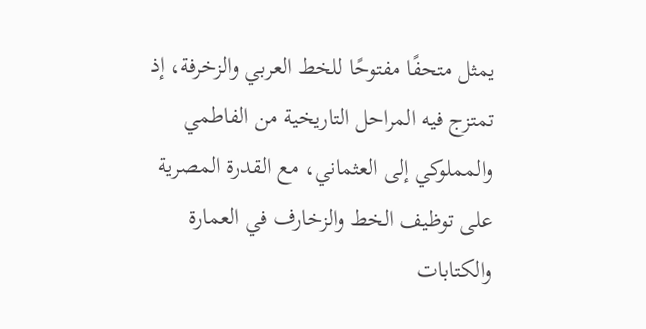يمثل متحفًا مفتوحًا للخط العربي والزخرفة، إذ تمتزج فيه المراحل التاريخية من الفاطمي والمملوكي إلى العثماني، مع القدرة المصرية على توظيف الخط والزخارف في العمارة والكتابات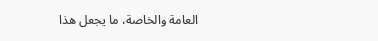العامة والخاصة، ما يجعل هذا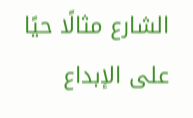الشارع مثالًا حيًا على الإبداع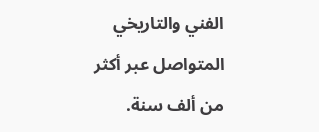الفني والتاريخي المتواصل عبر أكثر من ألف سنة.